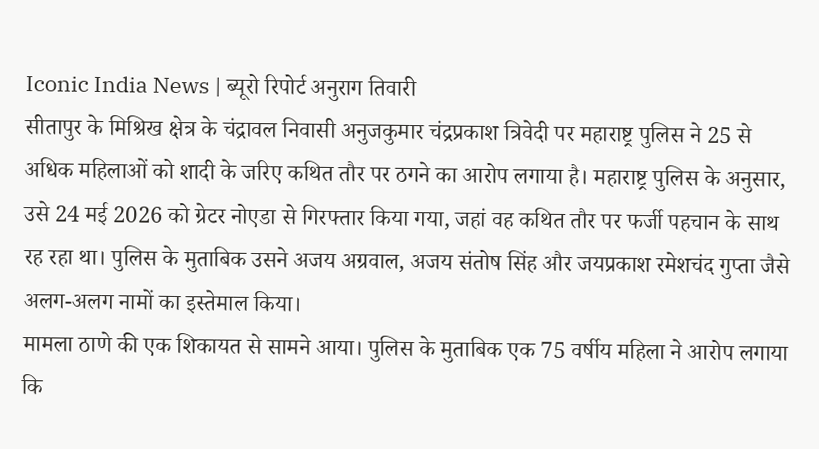Iconic India News | ब्यूरो रिपोर्ट अनुराग तिवारी
सीतापुर के मिश्रिख क्षेत्र के चंद्रावल निवासी अनुजकुमार चंद्रप्रकाश त्रिवेदी पर महाराष्ट्र पुलिस ने 25 से अधिक महिलाओं को शादी के जरिए कथित तौर पर ठगने का आरोप लगाया है। महाराष्ट्र पुलिस के अनुसार, उसे 24 मई 2026 को ग्रेटर नोएडा से गिरफ्तार किया गया, जहां वह कथित तौर पर फर्जी पहचान के साथ रह रहा था। पुलिस के मुताबिक उसने अजय अग्रवाल, अजय संतोष सिंह और जयप्रकाश रमेशचंद गुप्ता जैसे अलग-अलग नामों का इस्तेमाल किया।
मामला ठाणे की एक शिकायत से सामने आया। पुलिस के मुताबिक एक 75 वर्षीय महिला ने आरोप लगाया कि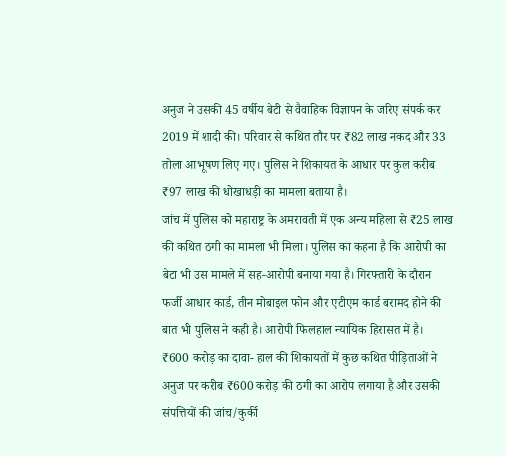अनुज ने उसकी 45 वर्षीय बेटी से वैवाहिक विज्ञापन के जरिए संपर्क कर 2019 में शादी की। परिवार से कथित तौर पर ₹82 लाख नकद और 33 तोला आभूषण लिए गए। पुलिस ने शिकायत के आधार पर कुल करीब ₹97 लाख की धोखाधड़ी का मामला बताया है।
जांच में पुलिस को महाराष्ट्र के अमरावती में एक अन्य महिला से ₹25 लाख की कथित ठगी का मामला भी मिला। पुलिस का कहना है कि आरोपी का बेटा भी उस मामले में सह-आरोपी बनाया गया है। गिरफ्तारी के दौरान फर्जी आधार कार्ड, तीन मोबाइल फोन और एटीएम कार्ड बरामद होने की बात भी पुलिस ने कही है। आरोपी फिलहाल न्यायिक हिरासत में है।
₹600 करोड़ का दावा- हाल की शिकायतों में कुछ कथित पीड़िताओं ने अनुज पर करीब ₹600 करोड़ की ठगी का आरोप लगाया है और उसकी संपत्तियों की जांच/कुर्की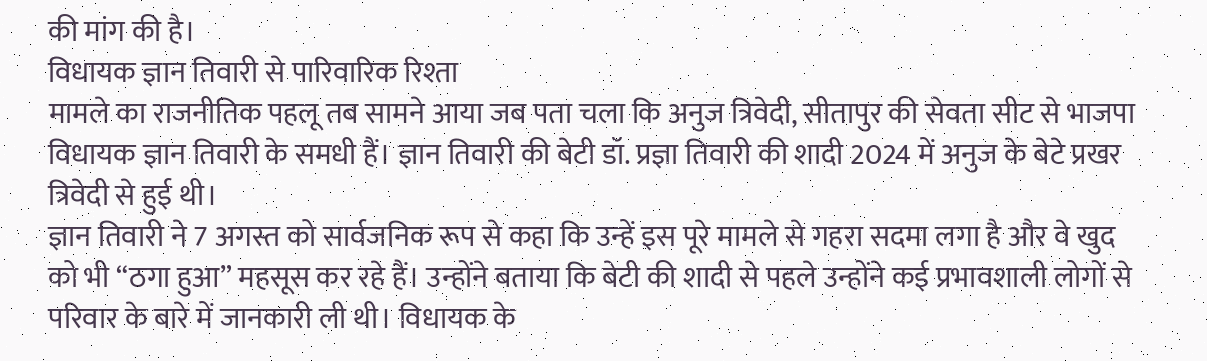की मांग की है।
विधायक ज्ञान तिवारी से पारिवारिक रिश्ता
मामले का राजनीतिक पहलू तब सामने आया जब पता चला कि अनुज त्रिवेदी, सीतापुर की सेवता सीट से भाजपा विधायक ज्ञान तिवारी के समधी हैं। ज्ञान तिवारी की बेटी डॉ. प्रज्ञा तिवारी की शादी 2024 में अनुज के बेटे प्रखर त्रिवेदी से हुई थी।
ज्ञान तिवारी ने 7 अगस्त को सार्वजनिक रूप से कहा कि उन्हें इस पूरे मामले से गहरा सदमा लगा है और वे खुद को भी “ठगा हुआ” महसूस कर रहे हैं। उन्होंने बताया कि बेटी की शादी से पहले उन्होंने कई प्रभावशाली लोगों से परिवार के बारे में जानकारी ली थी। विधायक के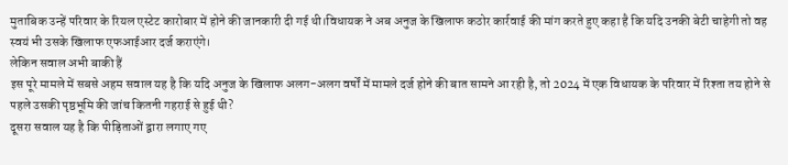मुताबिक उन्हें परिवार के रियल एस्टेट कारोबार में होने की जानकारी दी गई थी।विधायक ने अब अनुज के खिलाफ कठोर कार्रवाई की मांग करते हुए कहा है कि यदि उनकी बेटी चाहेगी तो वह स्वयं भी उसके खिलाफ एफआईआर दर्ज कराएंगे।
लेकिन सवाल अभी बाकी हैं
इस पूरे मामले में सबसे अहम सवाल यह है कि यदि अनुज के खिलाफ अलग-अलग वर्षों में मामले दर्ज होने की बात सामने आ रही है, तो 2024 में एक विधायक के परिवार में रिश्ता तय होने से पहले उसकी पृष्ठभूमि की जांच कितनी गहराई से हुई थी?
दूसरा सवाल यह है कि पीड़िताओं द्वारा लगाए गए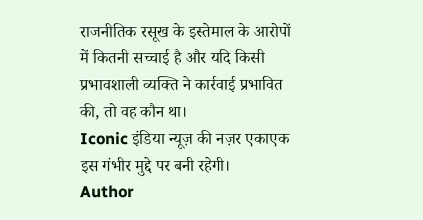राजनीतिक रसूख के इस्तेमाल के आरोपों में कितनी सच्चाई है और यदि किसी प्रभावशाली व्यक्ति ने कार्रवाई प्रभावित की, तो वह कौन था।
Iconic इंडिया न्यूज़ की नज़र एकाएक इस गंभीर मुद्दे पर बनी रहेगी।
Author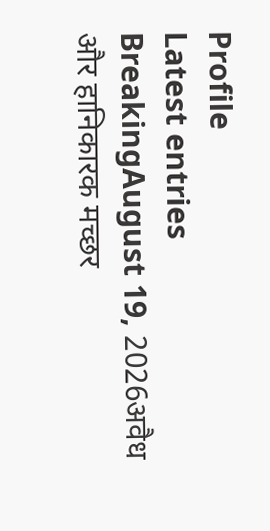Profile
Latest entries
BreakingAugust 19, 2026अवैध और हानिकारक मच्छर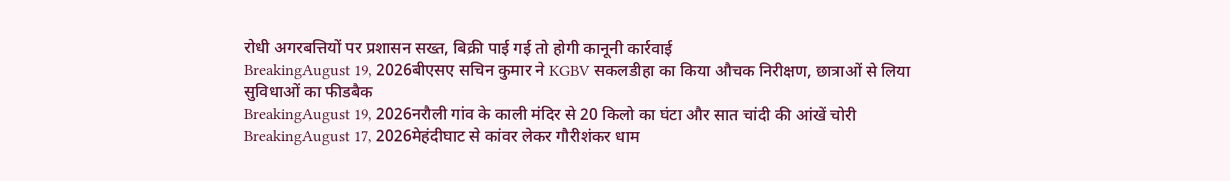रोधी अगरबत्तियों पर प्रशासन सख्त, बिक्री पाई गई तो होगी कानूनी कार्रवाई
BreakingAugust 19, 2026बीएसए सचिन कुमार ने KGBV सकलडीहा का किया औचक निरीक्षण, छात्राओं से लिया सुविधाओं का फीडबैक
BreakingAugust 19, 2026नरौली गांव के काली मंदिर से 20 किलो का घंटा और सात चांदी की आंखें चोरी
BreakingAugust 17, 2026मेहंदीघाट से कांवर लेकर गौरीशंकर धाम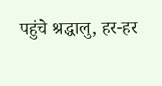पहुंचे श्रद्धालु, हर-हर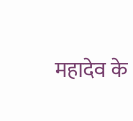महादेव के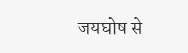जयघोष से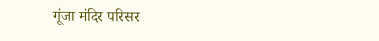गूंजा मंदिर परिसर